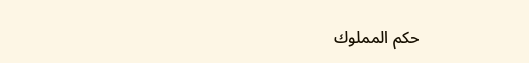حكم المملوك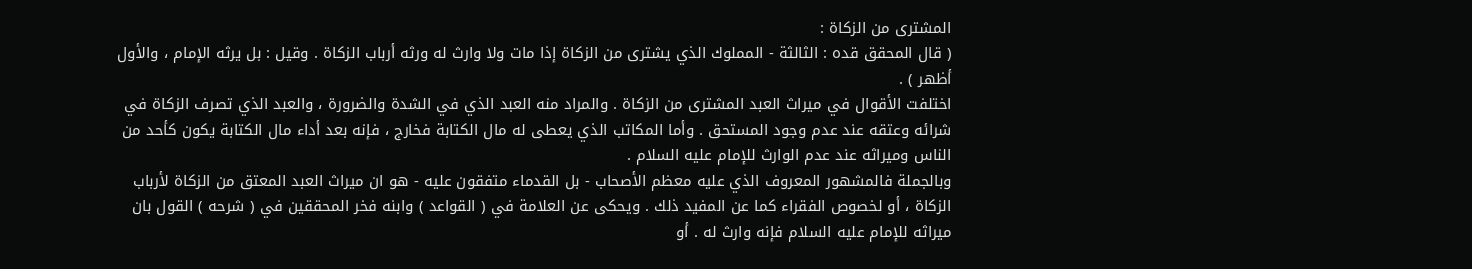المشترى من الزكاة :
( قال المحقق قده : الثالثة - المملوك الذي يشترى من الزكاة إذا مات ولا وارث له ورثه أرباب الزكاة . وقيل : بل يرثه الإمام ، والأول أظهر ) .
اختلفت الأقوال في ميراث العبد المشترى من الزكاة . والمراد منه العبد الذي في الشدة والضرورة ، والعبد الذي تصرف الزكاة في شرائه وعتقه عند عدم وجود المستحق . وأما المكاتب الذي يعطى له مال الكتابة فخارج ، فإنه بعد أداء مال الكتابة يكون كأحد من الناس وميراثه عند عدم الوارث للإمام عليه السلام .
وبالجملة فالمشهور المعروف الذي عليه معظم الأصحاب - بل القدماء متفقون عليه - هو ان ميراث العبد المعتق من الزكاة لأرباب الزكاة ، أو لخصوص الفقراء كما عن المفيد ذلك . ويحكى عن العلامة في ( القواعد ) وابنه فخر المحققين في ( شرحه ) القول بان ميراثه للإمام عليه السلام فإنه وارث له . أو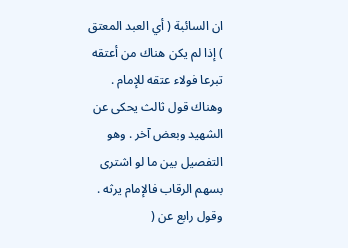ان السائبة ( أي العبد المعتق ) إذا لم يكن هناك من أعتقه تبرعا فولاء عتقه للإمام .
وهناك قول ثالث يحكى عن الشهيد وبعض آخر . وهو التفصيل بين ما لو اشترى بسهم الرقاب فالإمام يرثه .
وقول رابع عن (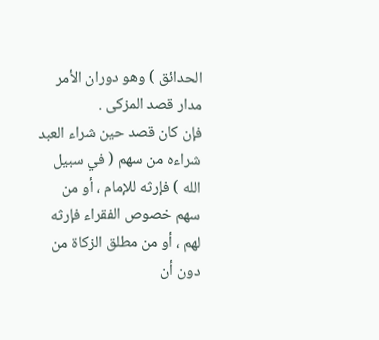الحدائق ) وهو دوران الأمر مدار قصد المزكى .
فإن كان قصد حين شراء العبد شراءه من سهم ( في سبيل الله ) فإرثه للإمام ، أو من سهم خصوص الفقراء فإرثه لهم ، أو من مطلق الزكاة من دون أن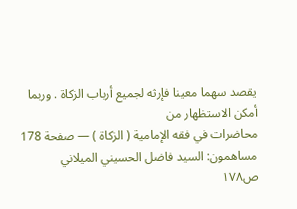يقصد سهما معينا فإرثه لجميع أرباب الزكاة . وربما أمكن الاستظهار من
محاضرات في فقه الإمامية ( الزكاة ) — صفحة 178
مساهمون: السيد فاضل الحسيني الميلاني
ص١٧٨